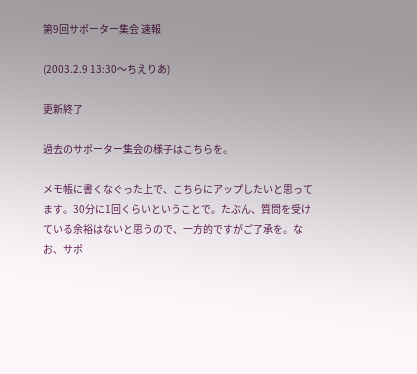第9回サポーター集会 速報

(2003.2.9 13:30〜ちえりあ)

更新終了

過去のサポーター集会の様子はこちらを。

メモ帳に書くなぐった上で、こちらにアップしたいと思ってます。30分に1回くらいということで。たぶん、質問を受けている余裕はないと思うので、一方的ですがご了承を。なお、サポ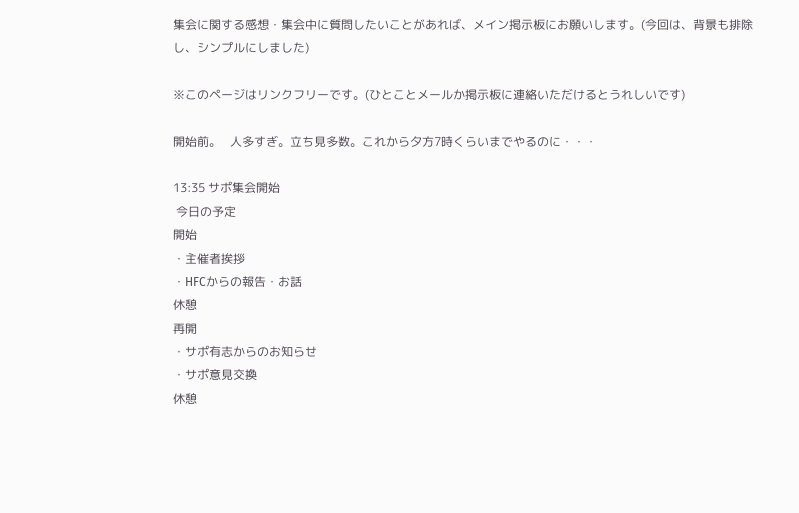集会に関する感想・集会中に質問したいことがあれば、メイン掲示板にお願いします。(今回は、背景も排除し、シンプルにしました)

※このページはリンクフリーです。(ひとことメールか掲示板に連絡いただけるとうれしいです)

開始前。   人多すぎ。立ち見多数。これから夕方7時くらいまでやるのに・・・

13:35 サポ集会開始
 今日の予定
開始
・主催者挨拶
・HFCからの報告・お話
休憩
再開
・サポ有志からのお知らせ
・サポ意見交換
休憩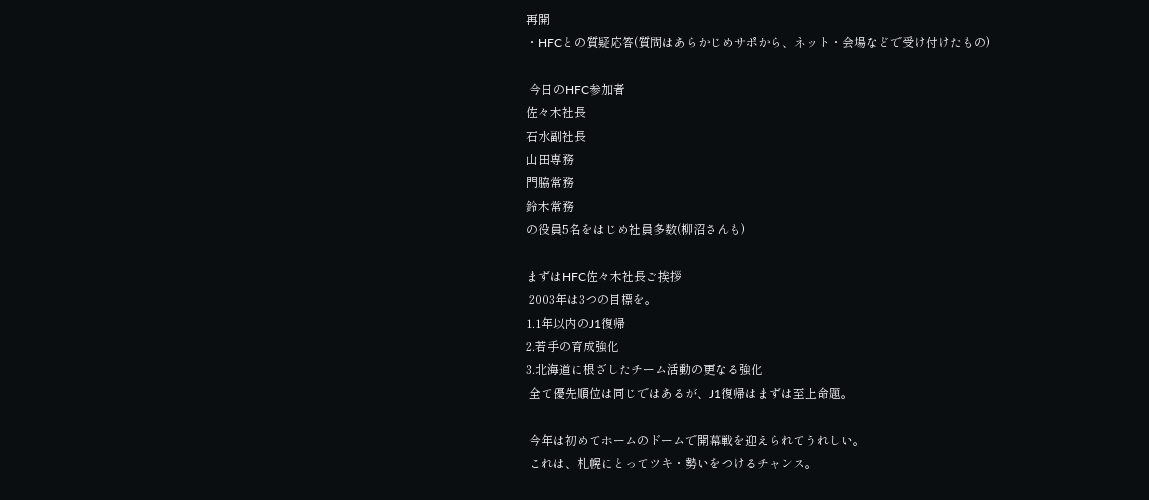再開
・HFCとの質疑応答(質問はあらかじめサポから、ネット・会場などで受け付けたもの)

 今日のHFC参加者
佐々木社長
石水副社長
山田専務
門脇常務
鈴木常務
の役員5名をはじめ社員多数(柳沼さんも)

まずはHFC佐々木社長ご挨拶
 2003年は3つの目標を。
1.1年以内のJ1復帰
2.若手の育成強化
3.北海道に根ざしたチーム活動の更なる強化
 全て優先順位は同じではあるが、J1復帰はまずは至上命題。

 今年は初めてホームのドームで開幕戦を迎えられてうれしい。
 これは、札幌にとってツキ・勢いをつけるチャンス。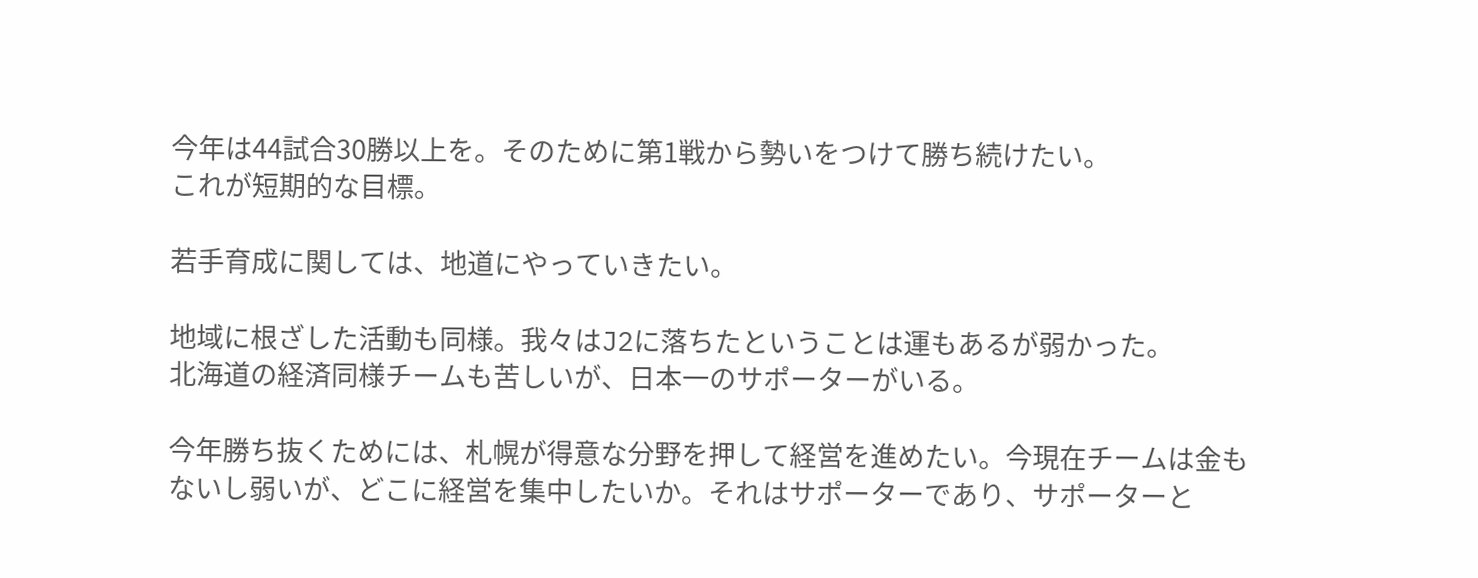今年は44試合30勝以上を。そのために第1戦から勢いをつけて勝ち続けたい。
これが短期的な目標。

若手育成に関しては、地道にやっていきたい。

地域に根ざした活動も同様。我々はJ2に落ちたということは運もあるが弱かった。
北海道の経済同様チームも苦しいが、日本一のサポーターがいる。

今年勝ち抜くためには、札幌が得意な分野を押して経営を進めたい。今現在チームは金もないし弱いが、どこに経営を集中したいか。それはサポーターであり、サポーターと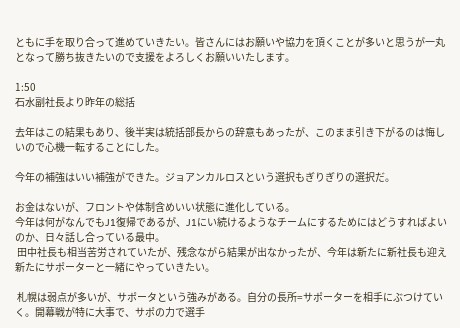ともに手を取り合って進めていきたい。皆さんにはお願いや協力を頂くことが多いと思うが一丸となって勝ち抜きたいので支援をよろしくお願いいたします。

1:50
石水副社長より昨年の総括

去年はこの結果もあり、後半実は統括部長からの辞意もあったが、このまま引き下がるのは悔しいので心機一転することにした。

今年の補強はいい補強ができた。ジョアンカルロスという選択もぎりぎりの選択だ。

お金はないが、フロントや体制含めいい状態に進化している。
今年は何がなんでもJ1復帰であるが、J1にい続けるようなチームにするためにはどうすればよいのか、日々話し合っている最中。
 田中社長も相当苦労されていたが、残念ながら結果が出なかったが、今年は新たに新社長も迎え新たにサポーターと一緒にやっていきたい。

 札幌は弱点が多いが、サポータという強みがある。自分の長所=サポーターを相手にぶつけていく。開幕戦が特に大事で、サポの力で選手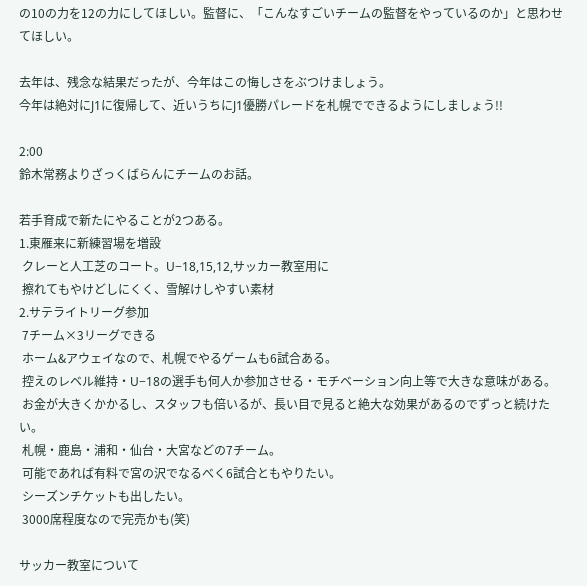の10の力を12の力にしてほしい。監督に、「こんなすごいチームの監督をやっているのか」と思わせてほしい。

去年は、残念な結果だったが、今年はこの悔しさをぶつけましょう。
今年は絶対にJ1に復帰して、近いうちにJ1優勝パレードを札幌でできるようにしましょう!!

2:00
鈴木常務よりざっくばらんにチームのお話。

若手育成で新たにやることが2つある。
1.東雁来に新練習場を増設
 クレーと人工芝のコート。U−18,15,12,サッカー教室用に
 擦れてもやけどしにくく、雪解けしやすい素材
2.サテライトリーグ参加
 7チーム×3リーグできる
 ホーム&アウェイなので、札幌でやるゲームも6試合ある。
 控えのレベル維持・U−18の選手も何人か参加させる・モチベーション向上等で大きな意味がある。
 お金が大きくかかるし、スタッフも倍いるが、長い目で見ると絶大な効果があるのでずっと続けたい。
 札幌・鹿島・浦和・仙台・大宮などの7チーム。
 可能であれば有料で宮の沢でなるべく6試合ともやりたい。
 シーズンチケットも出したい。
 3000席程度なので完売かも(笑)

サッカー教室について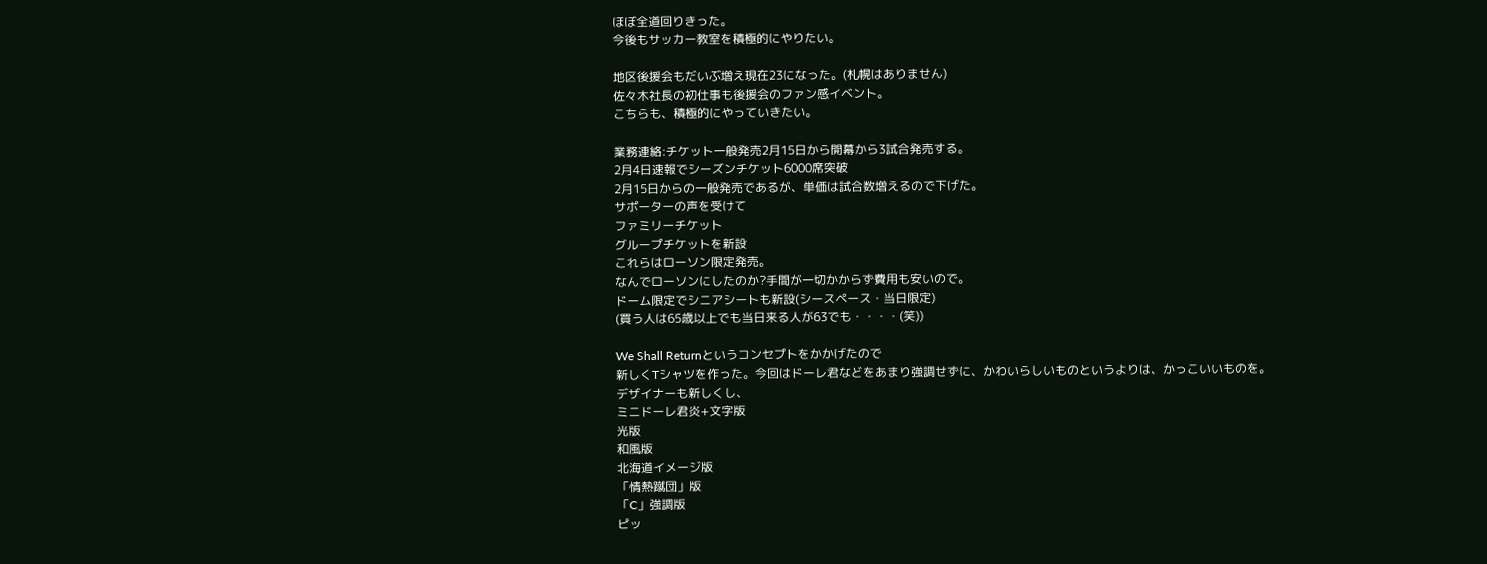ほぼ全道回りきった。
今後もサッカー教室を積極的にやりたい。

地区後援会もだいぶ増え現在23になった。(札幌はありません)
佐々木社長の初仕事も後援会のファン感イベント。
こちらも、積極的にやっていきたい。

業務連絡:チケット一般発売2月15日から開幕から3試合発売する。
2月4日速報でシーズンチケット6000席突破
2月15日からの一般発売であるが、単価は試合数増えるので下げた。
サポーターの声を受けて
ファミリーチケット
グループチケットを新設
これらはローソン限定発売。
なんでローソンにしたのか?手間が一切かからず費用も安いので。
ドーム限定でシニアシートも新設(シースペース・当日限定)
(買う人は65歳以上でも当日来る人が63でも・・・・(笑))

We Shall Returnというコンセプトをかかげたので
新しくTシャツを作った。今回はドーレ君などをあまり強調せずに、かわいらしいものというよりは、かっこいいものを。
デザイナーも新しくし、
ミニドーレ君炎+文字版
光版
和風版
北海道イメージ版
「情熱蹴団」版
「C」強調版
ピッ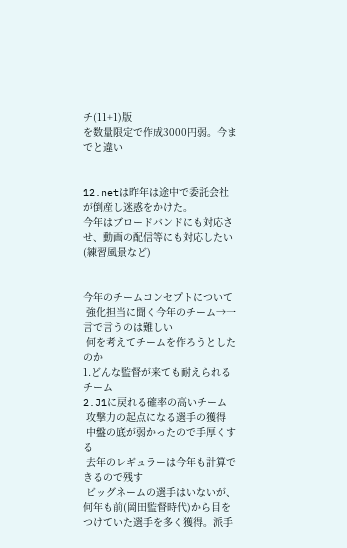チ(11+1)版
を数量限定で作成3000円弱。今までと違い


12.netは昨年は途中で委託会社が倒産し迷惑をかけた。
今年はブロードバンドにも対応させ、動画の配信等にも対応したい(練習風景など)


今年のチームコンセプトについて
 強化担当に聞く今年のチーム→一言で言うのは難しい
 何を考えてチームを作ろうとしたのか
1.どんな監督が来ても耐えられるチーム
2.J1に戻れる確率の高いチーム
 攻撃力の起点になる選手の獲得
 中盤の底が弱かったので手厚くする
 去年のレギュラーは今年も計算できるので残す
 ビッグネームの選手はいないが、何年も前(岡田監督時代)から目をつけていた選手を多く獲得。派手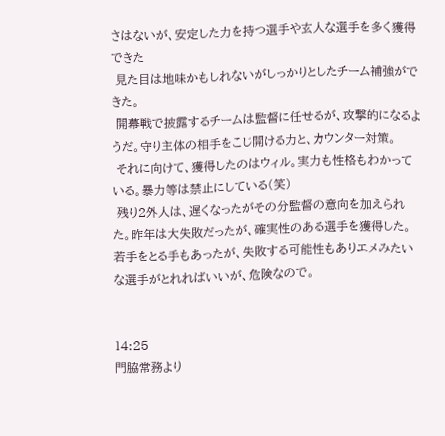さはないが、安定した力を持つ選手や玄人な選手を多く獲得できた
 見た目は地味かもしれないがしっかりとしたチーム補強ができた。
 開幕戦で披露するチームは監督に任せるが、攻撃的になるようだ。守り主体の相手をこじ開ける力と、カウンター対策。
 それに向けて、獲得したのはウィル。実力も性格もわかっている。暴力等は禁止にしている(笑)
 残り2外人は、遅くなったがその分監督の意向を加えられた。昨年は大失敗だったが、確実性のある選手を獲得した。若手をとる手もあったが、失敗する可能性もありエメみたいな選手がとれればいいが、危険なので。


14:25
門脇常務より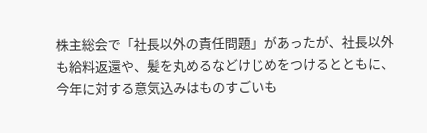株主総会で「社長以外の責任問題」があったが、社長以外も給料返還や、髪を丸めるなどけじめをつけるとともに、今年に対する意気込みはものすごいも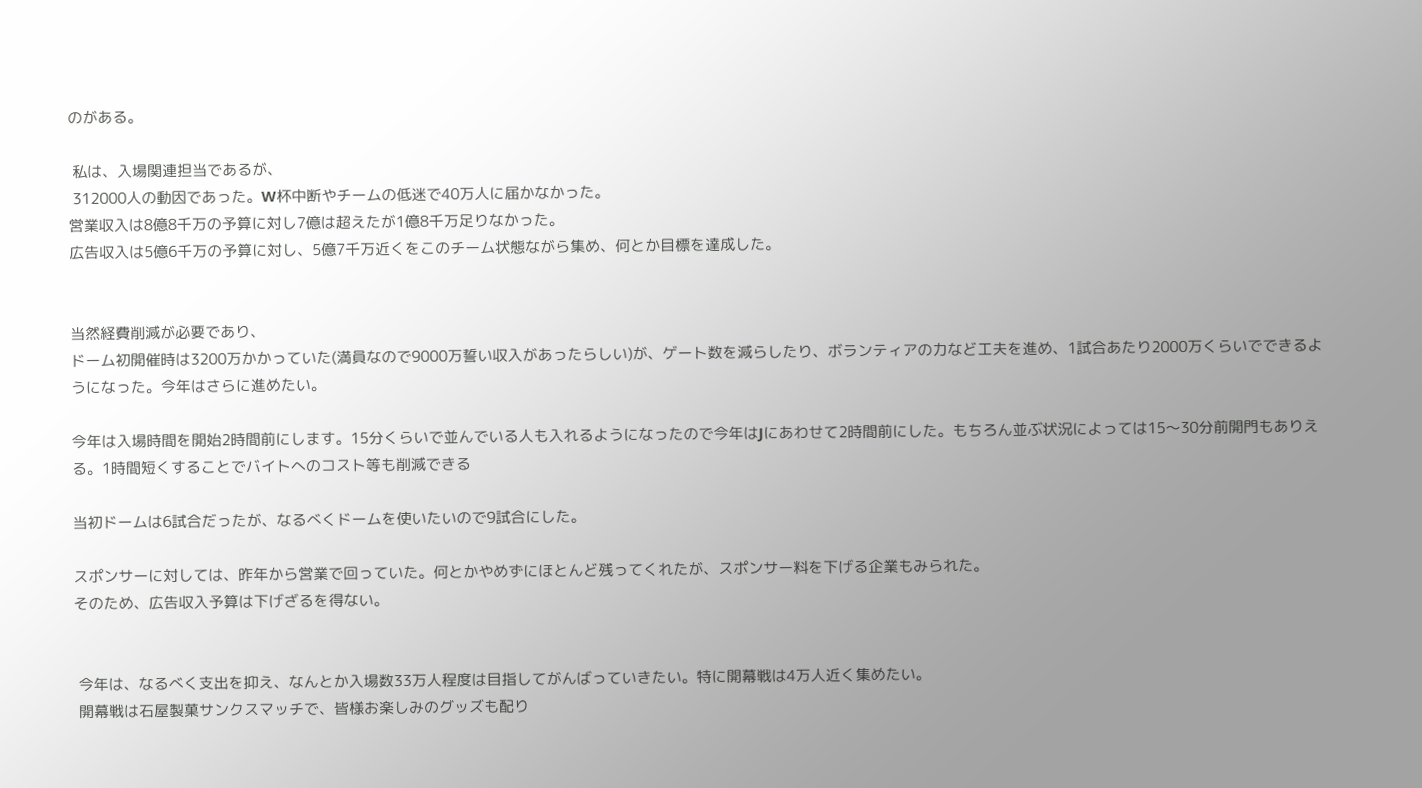のがある。

 私は、入場関連担当であるが、
 312000人の動因であった。W杯中断やチームの低迷で40万人に届かなかった。
営業収入は8億8千万の予算に対し7億は超えたが1億8千万足りなかった。
広告収入は5億6千万の予算に対し、5億7千万近くをこのチーム状態ながら集め、何とか目標を達成した。


当然経費削減が必要であり、
ドーム初開催時は3200万かかっていた(満員なので9000万誓い収入があったらしい)が、ゲート数を減らしたり、ボランティアの力など工夫を進め、1試合あたり2000万くらいでできるようになった。今年はさらに進めたい。

今年は入場時間を開始2時間前にします。15分くらいで並んでいる人も入れるようになったので今年はJにあわせて2時間前にした。もちろん並ぶ状況によっては15〜30分前開門もありえる。1時間短くすることでバイトへのコスト等も削減できる

当初ドームは6試合だったが、なるべくドームを使いたいので9試合にした。

スポンサーに対しては、昨年から営業で回っていた。何とかやめずにほとんど残ってくれたが、スポンサー料を下げる企業もみられた。
そのため、広告収入予算は下げざるを得ない。


 今年は、なるべく支出を抑え、なんとか入場数33万人程度は目指してがんばっていきたい。特に開幕戦は4万人近く集めたい。
 開幕戦は石屋製菓サンクスマッチで、皆様お楽しみのグッズも配り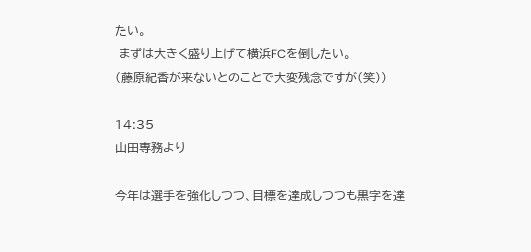たい。
 まずは大きく盛り上げて横浜FCを倒したい。
(藤原紀香が来ないとのことで大変残念ですが(笑))

14:35
山田専務より

今年は選手を強化しつつ、目標を達成しつつも黒字を達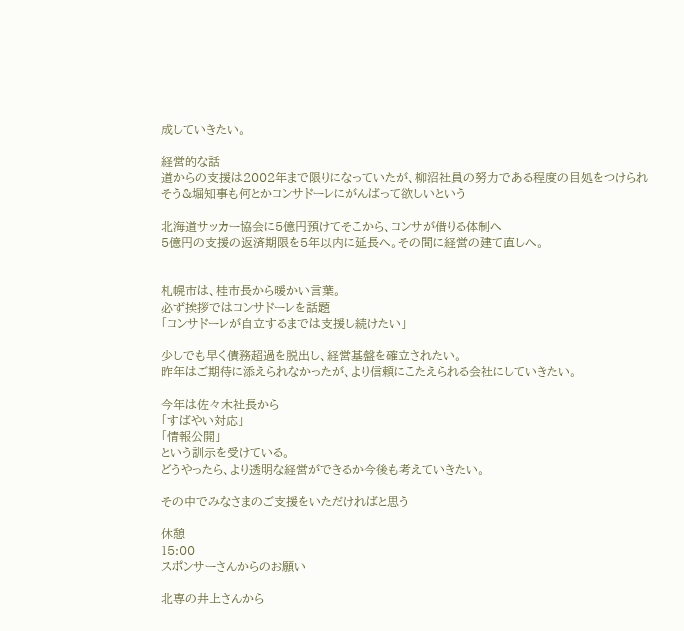成していきたい。

経営的な話
道からの支援は2002年まで限りになっていたが、柳沼社員の努力である程度の目処をつけられそう&堀知事も何とかコンサドーレにがんばって欲しいという

北海道サッカー協会に5億円預けてそこから、コンサが借りる体制へ
5億円の支援の返済期限を5年以内に延長へ。その間に経営の建て直しへ。


札幌市は、桂市長から暖かい言葉。
必ず挨拶ではコンサドーレを話題
「コンサドーレが自立するまでは支援し続けたい」

少しでも早く債務超過を脱出し、経営基盤を確立されたい。
昨年はご期待に添えられなかったが、より信頼にこたえられる会社にしていきたい。

今年は佐々木社長から
「すばやい対応」
「情報公開」
という訓示を受けている。
どうやったら、より透明な経営ができるか今後も考えていきたい。

その中でみなさまのご支援をいただければと思う

休憩
15:00
スポンサーさんからのお願い

北専の井上さんから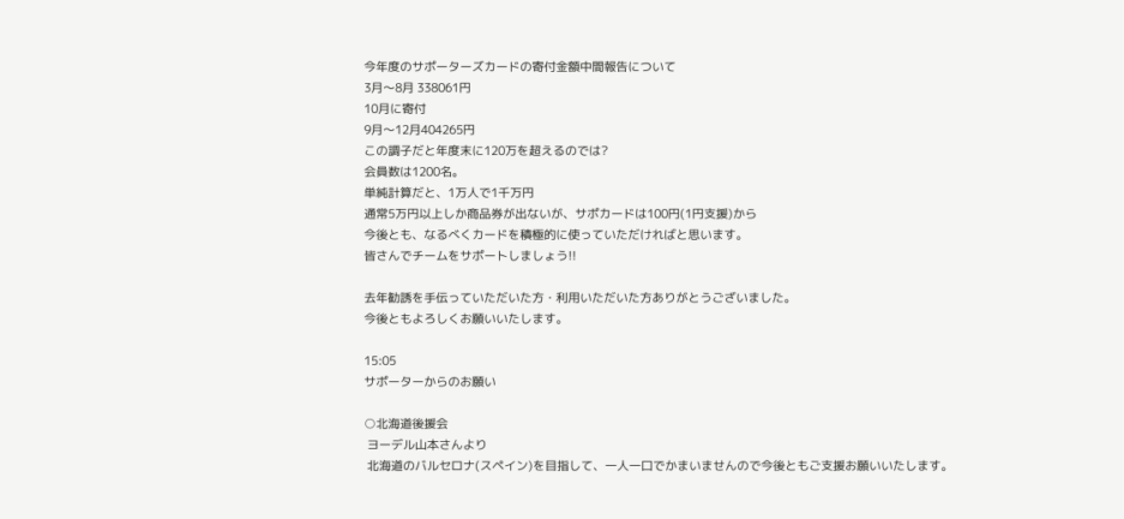今年度のサポーターズカードの寄付金額中間報告について
3月〜8月 338061円
10月に寄付
9月〜12月404265円
この調子だと年度末に120万を超えるのでは?
会員数は1200名。
単純計算だと、1万人で1千万円
通常5万円以上しか商品券が出ないが、サポカードは100円(1円支援)から
今後とも、なるべくカードを積極的に使っていただければと思います。
皆さんでチームをサポートしましょう!!

去年勧誘を手伝っていただいた方・利用いただいた方ありがとうございました。
今後ともよろしくお願いいたします。

15:05
サポーターからのお願い

○北海道後援会
 ヨーデル山本さんより
 北海道のバルセロナ(スペイン)を目指して、一人一口でかまいませんので今後ともご支援お願いいたします。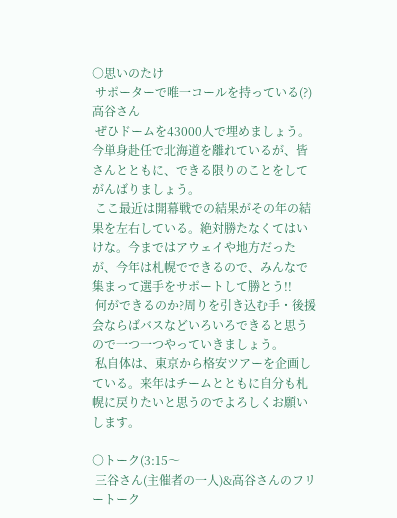○思いのたけ
 サポーターで唯一コールを持っている(?)高谷さん
 ぜひドームを43000人で埋めましょう。今単身赴任で北海道を離れているが、皆さんとともに、できる限りのことをしてがんばりましょう。
 ここ最近は開幕戦での結果がその年の結果を左右している。絶対勝たなくてはいけな。今まではアウェイや地方だったが、今年は札幌でできるので、みんなで集まって選手をサポートして勝とう!!
 何ができるのか?周りを引き込む手・後援会ならばバスなどいろいろできると思うので一つ一つやっていきましょう。
 私自体は、東京から格安ツアーを企画している。来年はチームとともに自分も札幌に戻りたいと思うのでよろしくお願いします。

○トーク(3:15〜
 三谷さん(主催者の一人)&高谷さんのフリートーク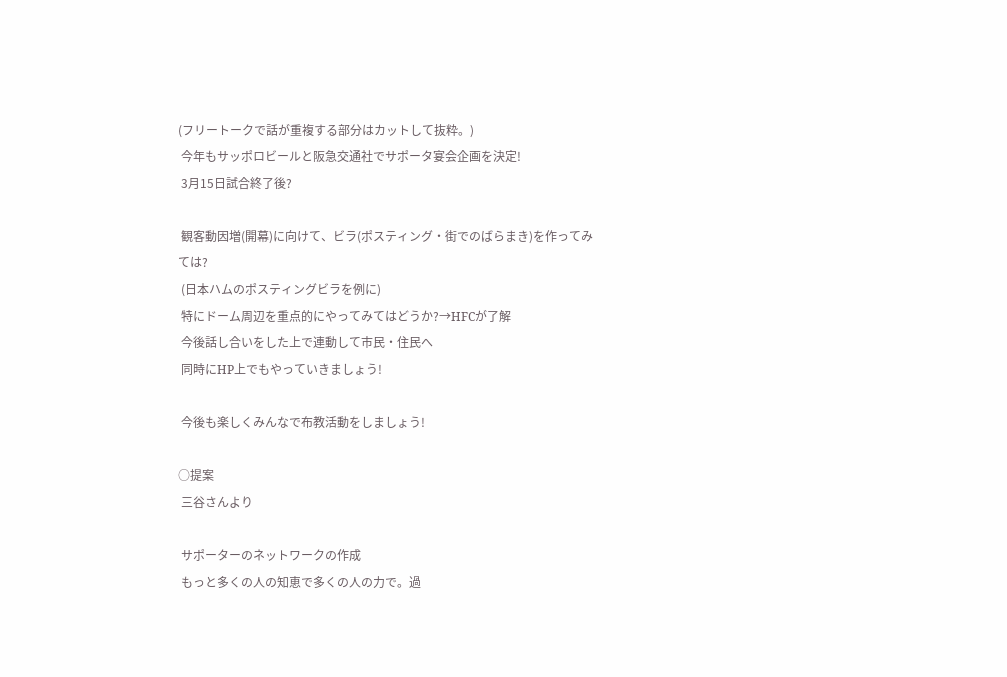(フリートークで話が重複する部分はカットして抜粋。)
 今年もサッポロビールと阪急交通社でサポータ宴会企画を決定!
 3月15日試合終了後?

 観客動因増(開幕)に向けて、ビラ(ポスティング・街でのばらまき)を作ってみては?
 (日本ハムのポスティングビラを例に)
 特にドーム周辺を重点的にやってみてはどうか?→HFCが了解
 今後話し合いをした上で連動して市民・住民へ
 同時にHP上でもやっていきましょう!

 今後も楽しくみんなで布教活動をしましょう!

○提案
 三谷さんより

 サポーターのネットワークの作成
 もっと多くの人の知恵で多くの人の力で。過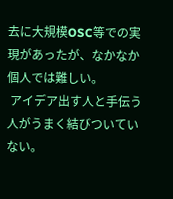去に大規模OSC等での実現があったが、なかなか個人では難しい。
 アイデア出す人と手伝う人がうまく結びついていない。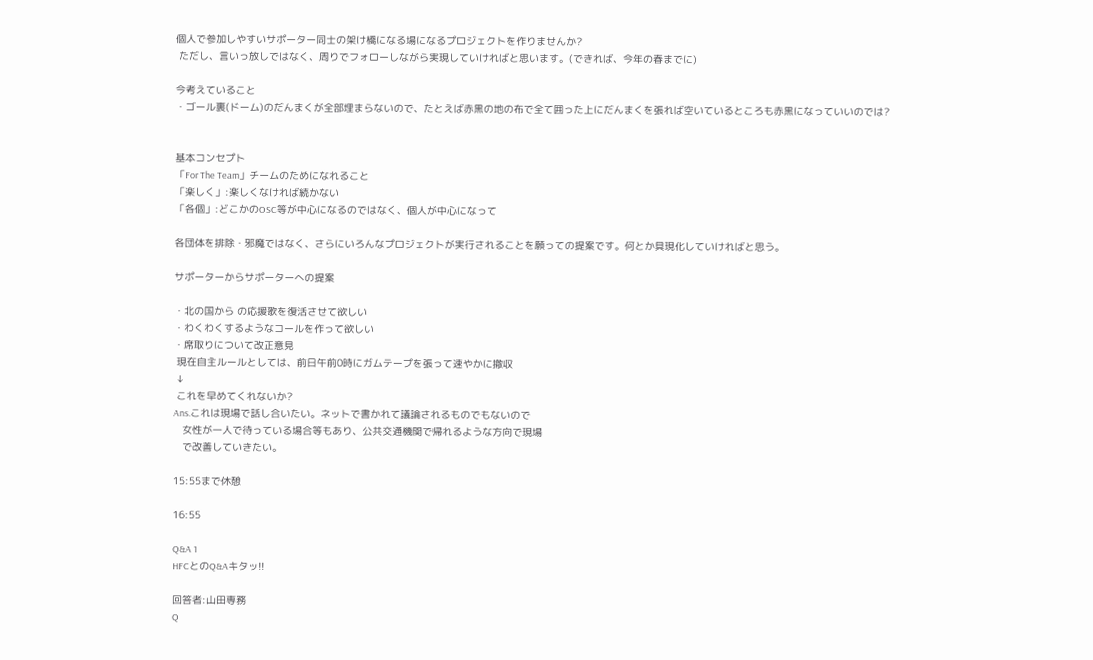個人で参加しやすいサポーター同士の架け橋になる場になるプロジェクトを作りませんか?
 ただし、言いっ放しではなく、周りでフォローしながら実現していければと思います。(できれば、今年の春までに)

今考えていること
・ゴール裏(ドーム)のだんまくが全部埋まらないので、たとえば赤黒の地の布で全て囲った上にだんまくを張れば空いているところも赤黒になっていいのでは?


基本コンセプト
「For The Team」チームのためになれること
「楽しく」:楽しくなければ続かない
「各個」:どこかのOSC等が中心になるのではなく、個人が中心になって

各団体を排除・邪魔ではなく、さらにいろんなプロジェクトが実行されることを願っての提案です。何とか具現化していければと思う。

サポーターからサポーターへの提案

・北の国から の応援歌を復活させて欲しい
・わくわくするようなコールを作って欲しい
・席取りについて改正意見
 現在自主ルールとしては、前日午前0時にガムテープを張って速やかに撤収
 ↓
 これを早めてくれないか?
Ans.これは現場で話し合いたい。ネットで書かれて議論されるものでもないので
   女性が一人で待っている場合等もあり、公共交通機関で帰れるような方向で現場
   で改善していきたい。

15:55まで休憩

16:55

Q&A 1
HFCとのQ&Aキタッ!!

回答者:山田専務
Q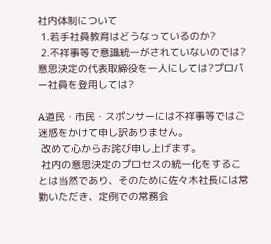社内体制について
 1.若手社員教育はどうなっているのか?
 2.不祥事等で意識統一がされていないのでは?意思決定の代表取締役を一人にしては?プロパー社員を登用しては?

A道民・市民・スポンサーには不祥事等ではご迷惑をかけて申し訳ありません。
 改めて心からお詫び申し上げます。
 社内の意思決定のプロセスの統一化をすることは当然であり、そのために佐々木社長には常勤いただき、定例での常務会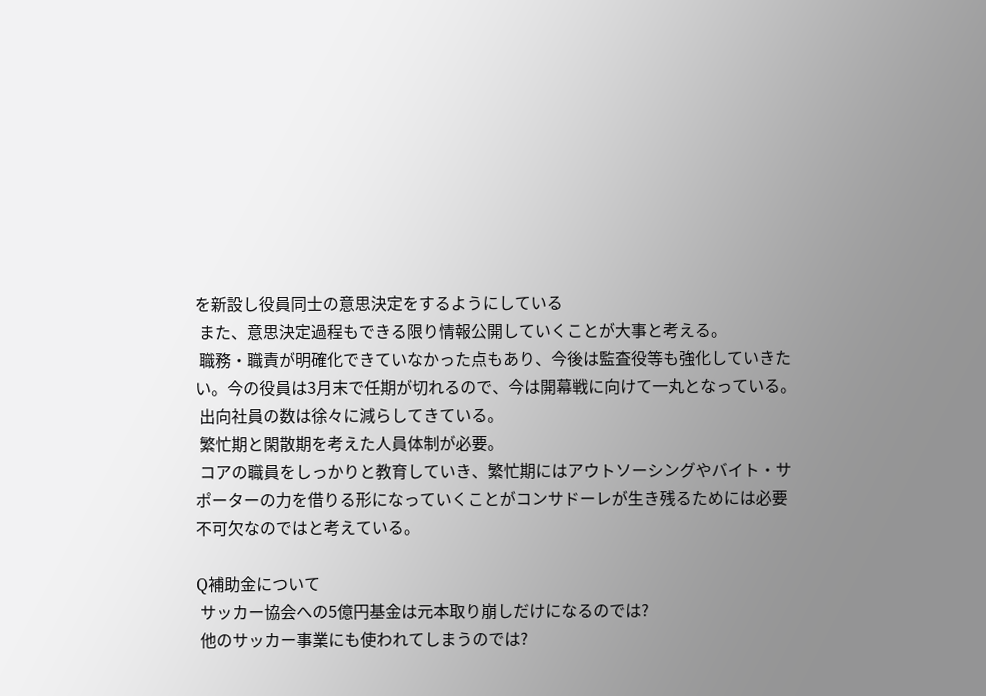を新設し役員同士の意思決定をするようにしている
 また、意思決定過程もできる限り情報公開していくことが大事と考える。
 職務・職責が明確化できていなかった点もあり、今後は監査役等も強化していきたい。今の役員は3月末で任期が切れるので、今は開幕戦に向けて一丸となっている。
 出向社員の数は徐々に減らしてきている。
 繁忙期と閑散期を考えた人員体制が必要。
 コアの職員をしっかりと教育していき、繁忙期にはアウトソーシングやバイト・サポーターの力を借りる形になっていくことがコンサドーレが生き残るためには必要不可欠なのではと考えている。

Q補助金について
 サッカー協会への5億円基金は元本取り崩しだけになるのでは?
 他のサッカー事業にも使われてしまうのでは?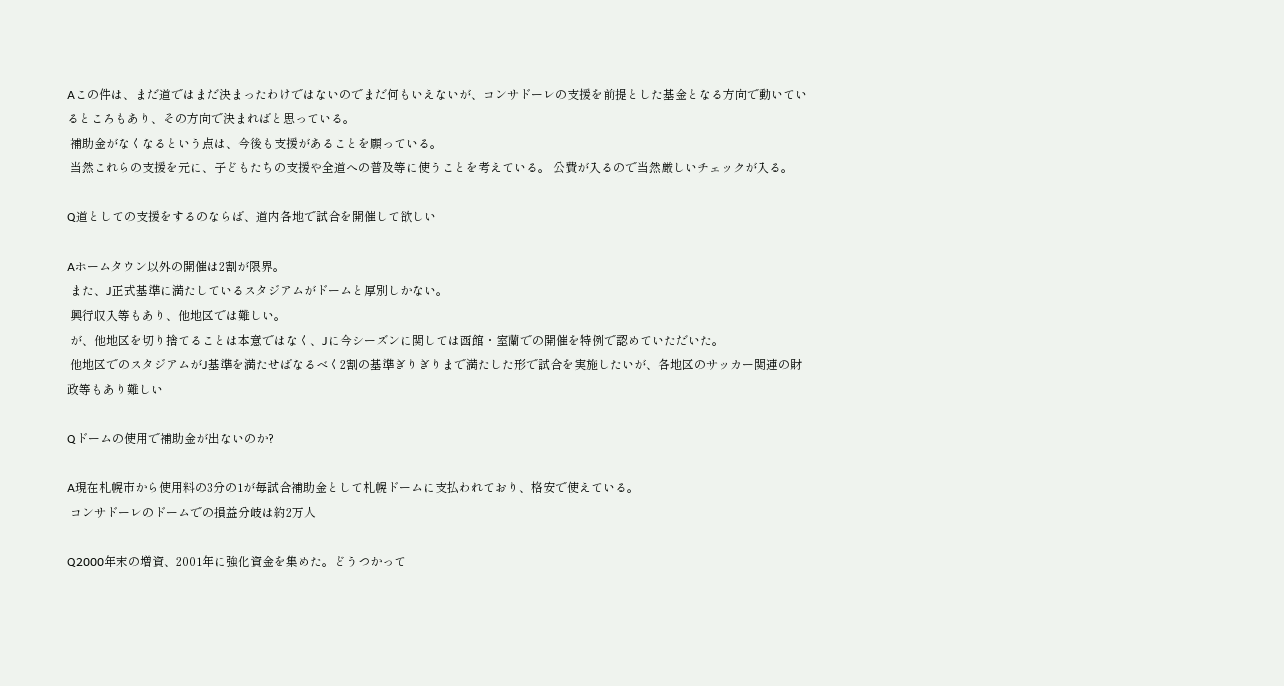Aこの件は、まだ道ではまだ決まったわけではないのでまだ何もいえないが、コンサドーレの支援を前提とした基金となる方向で動いているところもあり、その方向で決まればと思っている。
 補助金がなくなるという点は、今後も支援があることを願っている。
 当然これらの支援を元に、子どもたちの支援や全道への普及等に使うことを考えている。 公費が入るので当然厳しいチェックが入る。

Q道としての支援をするのならば、道内各地で試合を開催して欲しい

Aホームタウン以外の開催は2割が限界。
 また、J正式基準に満たしているスタジアムがドームと厚別しかない。
 興行収入等もあり、他地区では難しい。
 が、他地区を切り捨てることは本意ではなく、Jに今シーズンに関しては函館・室蘭での開催を特例で認めていただいた。
 他地区でのスタジアムがJ基準を満たせばなるべく2割の基準ぎりぎりまで満たした形で試合を実施したいが、各地区のサッカー関連の財政等もあり難しい

Qドームの使用で補助金が出ないのか?

A現在札幌市から使用料の3分の1が毎試合補助金として札幌ドームに支払われており、格安で使えている。
 コンサドーレのドームでの損益分岐は約2万人

Q2000年末の増資、2001年に強化資金を集めた。どうつかって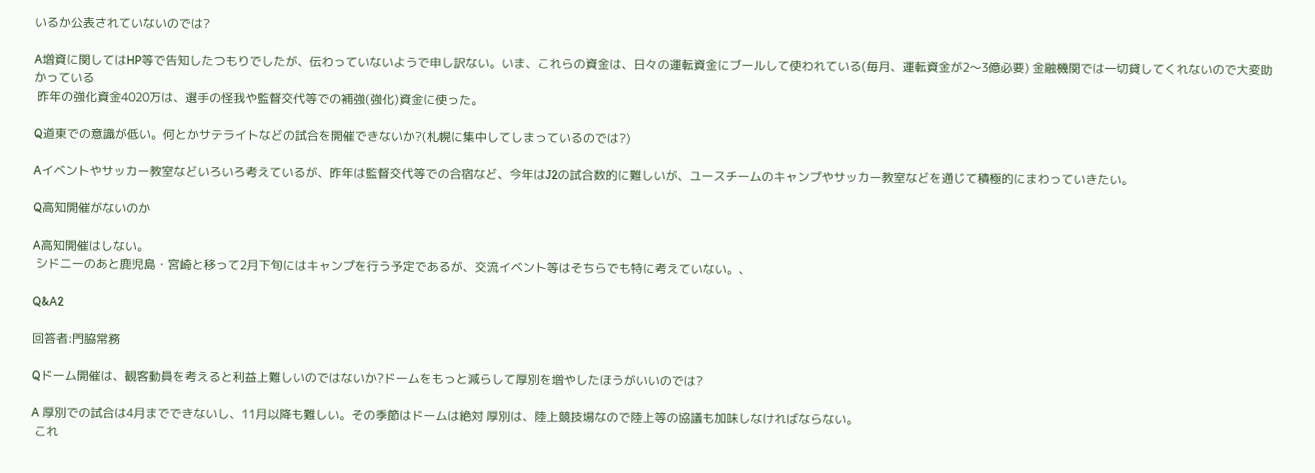いるか公表されていないのでは?

A増資に関してはHP等で告知したつもりでしたが、伝わっていないようで申し訳ない。いま、これらの資金は、日々の運転資金にブールして使われている(毎月、運転資金が2〜3億必要) 金融機関では一切貸してくれないので大変助かっている
 昨年の強化資金4020万は、選手の怪我や監督交代等での補強(強化)資金に使った。

Q道東での意識が低い。何とかサテライトなどの試合を開催できないか?(札幌に集中してしまっているのでは?)

Aイベントやサッカー教室などいろいろ考えているが、昨年は監督交代等での合宿など、今年はJ2の試合数的に難しいが、ユースチームのキャンプやサッカー教室などを通じて積極的にまわっていきたい。

Q高知開催がないのか

A高知開催はしない。
 シドニーのあと鹿児島・宮崎と移って2月下旬にはキャンプを行う予定であるが、交流イベント等はそちらでも特に考えていない。、

Q&A2

回答者:門脇常務

Qドーム開催は、観客動員を考えると利益上難しいのではないか?ドームをもっと減らして厚別を増やしたほうがいいのでは?

A 厚別での試合は4月までできないし、11月以降も難しい。その季節はドームは絶対 厚別は、陸上競技場なので陸上等の協議も加味しなければならない。
 これ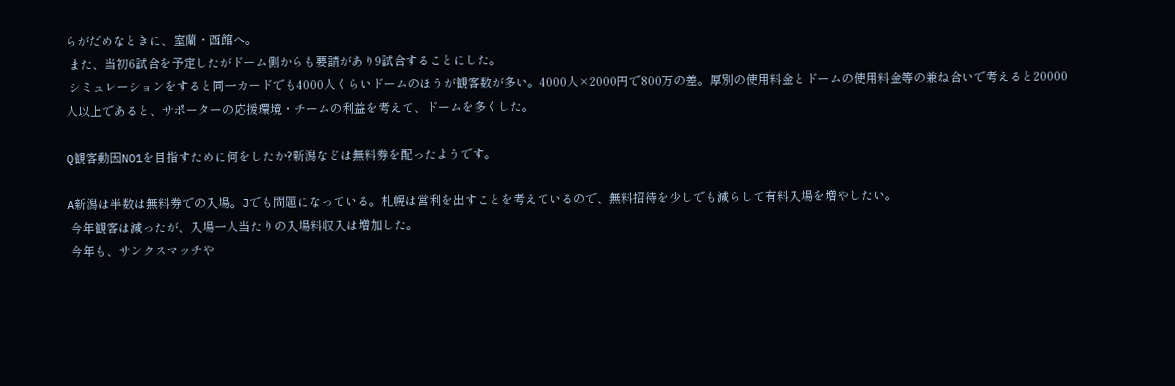らがだめなときに、室蘭・函館へ。
 また、当初6試合を予定したがドーム側からも要請があり9試合することにした。
 シミュレーションをすると同一カードでも4000人くらいドームのほうが観客数が多い。4000人×2000円で800万の差。厚別の使用料金とドームの使用料金等の兼ね合いで考えると20000人以上であると、サポーターの応援環境・チームの利益を考えて、ドームを多くした。

Q観客動因NO1を目指すために何をしたか?新潟などは無料券を配ったようです。

A新潟は半数は無料券での入場。Jでも問題になっている。札幌は営利を出すことを考えているので、無料招待を少しでも減らして有料入場を増やしたい。
 今年観客は減ったが、入場一人当たりの入場料収入は増加した。
 今年も、サンクスマッチや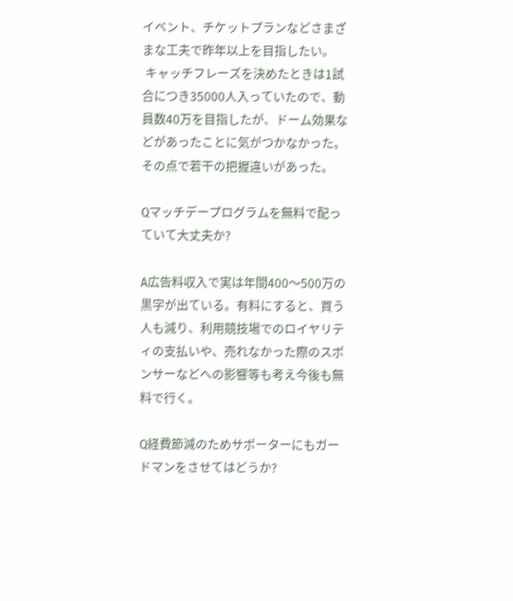イベント、チケットプランなどさまざまな工夫で昨年以上を目指したい。
 キャッチフレーズを決めたときは1試合につき35000人入っていたので、動員数40万を目指したが、ドーム効果などがあったことに気がつかなかった。その点で若干の把握違いがあった。

Qマッチデープログラムを無料で配っていて大丈夫か?

A広告料収入で実は年間400〜500万の黒字が出ている。有料にすると、買う人も減り、利用競技場でのロイヤリティの支払いや、売れなかった際のスポンサーなどへの影響等も考え今後も無料で行く。

Q経費節減のためサポーターにもガードマンをさせてはどうか?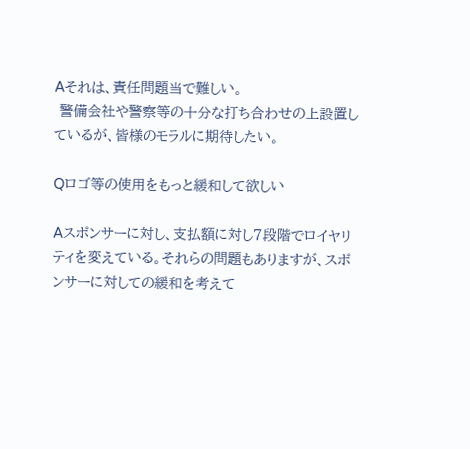Aそれは、責任問題当で難しい。
 警備会社や警察等の十分な打ち合わせの上設置しているが、皆様のモラルに期待したい。

Qロゴ等の使用をもっと緩和して欲しい

Aスポンサーに対し、支払額に対し7段階でロイヤリティを変えている。それらの問題もありますが、スポンサーに対しての緩和を考えて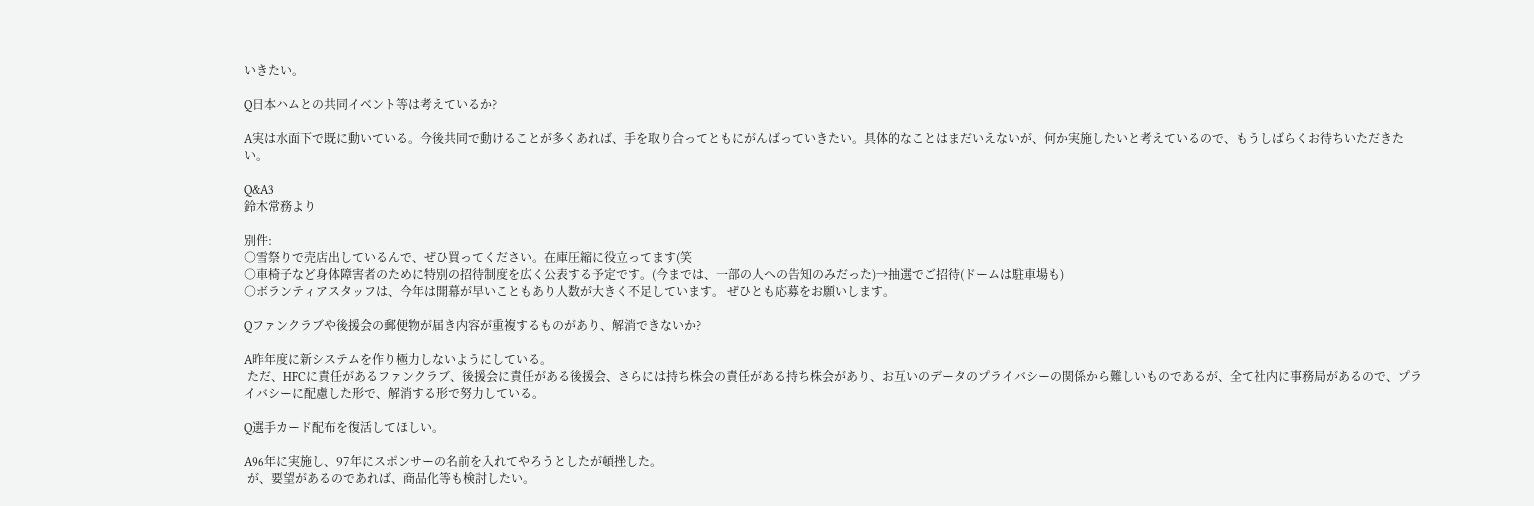いきたい。

Q日本ハムとの共同イベント等は考えているか?

A実は水面下で既に動いている。今後共同で動けることが多くあれば、手を取り合ってともにがんばっていきたい。具体的なことはまだいえないが、何か実施したいと考えているので、もうしばらくお待ちいただきたい。

Q&A3
鈴木常務より

別件:
○雪祭りで売店出しているんで、ぜひ買ってください。在庫圧縮に役立ってます(笑
○車椅子など身体障害者のために特別の招待制度を広く公表する予定です。(今までは、一部の人への告知のみだった)→抽選でご招待(ドームは駐車場も)
○ボランティアスタッフは、今年は開幕が早いこともあり人数が大きく不足しています。 ぜひとも応募をお願いします。

Qファンクラブや後援会の郵便物が届き内容が重複するものがあり、解消できないか?

A昨年度に新システムを作り極力しないようにしている。
 ただ、HFCに責任があるファンクラブ、後援会に責任がある後援会、さらには持ち株会の責任がある持ち株会があり、お互いのデータのプライバシーの関係から難しいものであるが、全て社内に事務局があるので、プライバシーに配慮した形で、解消する形で努力している。

Q選手カード配布を復活してほしい。

A96年に実施し、97年にスポンサーの名前を入れてやろうとしたが頓挫した。
 が、要望があるのであれば、商品化等も検討したい。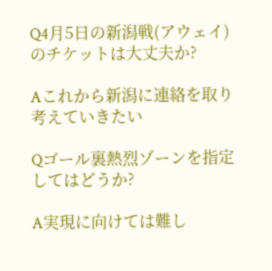Q4月5日の新潟戦(アウェイ)のチケットは大丈夫か?

Aこれから新潟に連絡を取り考えていきたい

Qゴール裏熱烈ゾーンを指定してはどうか?

A実現に向けては難し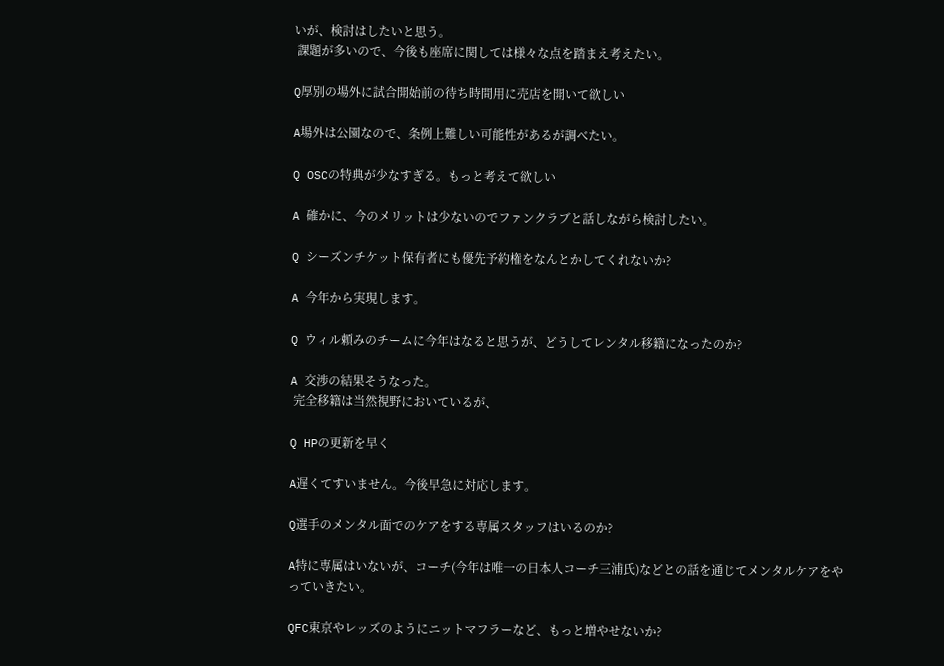いが、検討はしたいと思う。
 課題が多いので、今後も座席に関しては様々な点を踏まえ考えたい。

Q厚別の場外に試合開始前の待ち時間用に売店を開いて欲しい

A場外は公園なので、条例上難しい可能性があるが調べたい。

Q OSCの特典が少なすぎる。もっと考えて欲しい

A 確かに、今のメリットは少ないのでファンクラブと話しながら検討したい。

Q シーズンチケット保有者にも優先予約権をなんとかしてくれないか?

A 今年から実現します。

Q ウィル頼みのチームに今年はなると思うが、どうしてレンタル移籍になったのか?

A 交渉の結果そうなった。
 完全移籍は当然視野においているが、

Q HPの更新を早く

A遅くてすいません。今後早急に対応します。

Q選手のメンタル面でのケアをする専属スタッフはいるのか?

A特に専属はいないが、コーチ(今年は唯一の日本人コーチ三浦氏)などとの話を通じてメンタルケアをやっていきたい。

QFC東京やレッズのようにニットマフラーなど、もっと増やせないか?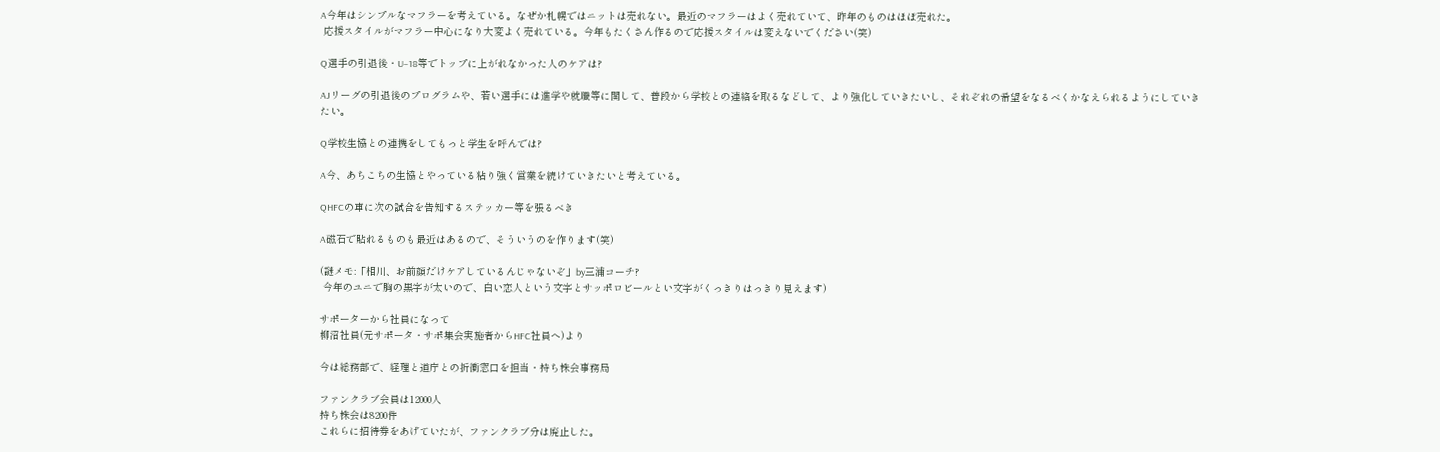A今年はシンプルなマフラーを考えている。なぜか札幌ではニットは売れない。最近のマフラーはよく売れていて、昨年のものはほぼ売れた。
 応援スタイルがマフラー中心になり大変よく売れている。今年もたくさん作るので応援スタイルは変えないでください(笑)

Q選手の引退後・U−18等でトップに上がれなかった人のケアは?

AJリーグの引退後のプログラムや、若い選手には進学や就職等に関して、普段から学校との連絡を取るなどして、より強化していきたいし、それぞれの希望をなるべくかなえられるようにしていきたい。

Q学校生協との連携をしてもっと学生を呼んでは?

A今、あちこちの生協とやっている粘り強く営業を続けていきたいと考えている。

QHFCの車に次の試合を告知するステッカー等を張るべき

A磁石で貼れるものも最近はあるので、そういうのを作ります(笑)

(謎メモ:「相川、お前顔だけケアしているんじゃないぞ」by三浦コーチ?
 今年のユニで胸の黒字が太いので、白い恋人という文字とサッポロビールとい文字がくっきりはっきり見えます)

サポーターから社員になって
柳沼社員(元サポータ・サポ集会実施者からHFC社員へ)より

今は総務部で、経理と道庁との折衝窓口を担当・持ち株会事務局

ファンクラブ会員は12000人
持ち株会は8200件
これらに招待券をあげていたが、ファンクラブ分は廃止した。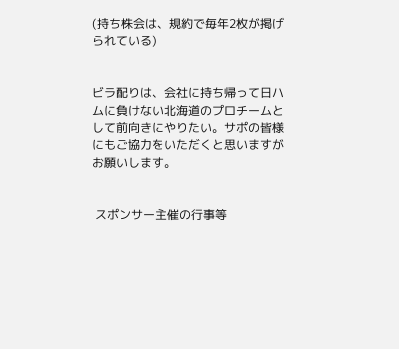(持ち株会は、規約で毎年2枚が掲げられている)


ビラ配りは、会社に持ち帰って日ハムに負けない北海道のプロチームとして前向きにやりたい。サポの皆様にもご協力をいただくと思いますがお願いします。


 スポンサー主催の行事等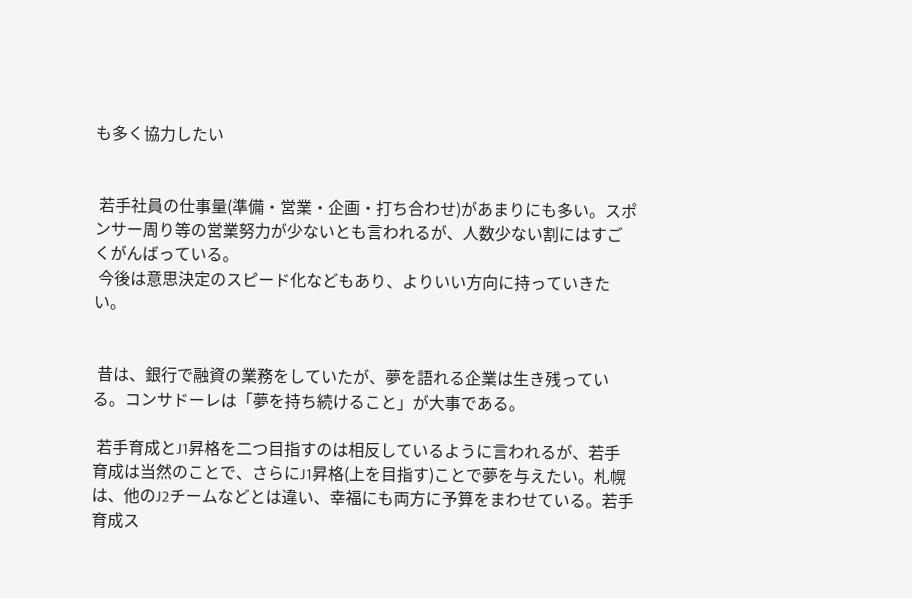も多く協力したい


 若手社員の仕事量(準備・営業・企画・打ち合わせ)があまりにも多い。スポンサー周り等の営業努力が少ないとも言われるが、人数少ない割にはすごくがんばっている。
 今後は意思決定のスピード化などもあり、よりいい方向に持っていきたい。


 昔は、銀行で融資の業務をしていたが、夢を語れる企業は生き残っている。コンサドーレは「夢を持ち続けること」が大事である。

 若手育成とJ1昇格を二つ目指すのは相反しているように言われるが、若手育成は当然のことで、さらにJ1昇格(上を目指す)ことで夢を与えたい。札幌は、他のJ2チームなどとは違い、幸福にも両方に予算をまわせている。若手育成ス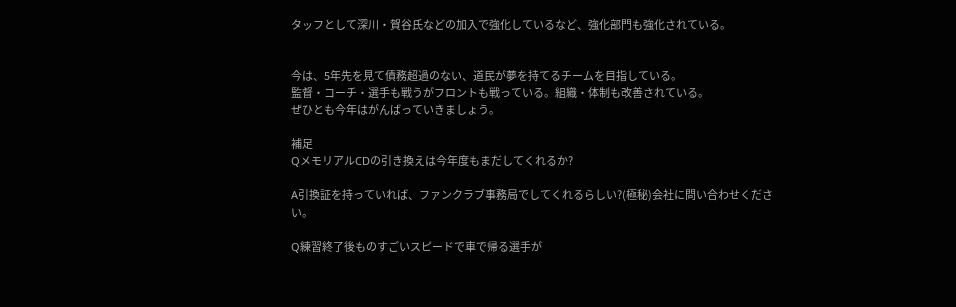タッフとして深川・賀谷氏などの加入で強化しているなど、強化部門も強化されている。


今は、5年先を見て債務超過のない、道民が夢を持てるチームを目指している。
監督・コーチ・選手も戦うがフロントも戦っている。組織・体制も改善されている。
ぜひとも今年はがんばっていきましょう。

補足
QメモリアルCDの引き換えは今年度もまだしてくれるか?

A引換証を持っていれば、ファンクラブ事務局でしてくれるらしい?(極秘)会社に問い合わせください。

Q練習終了後ものすごいスピードで車で帰る選手が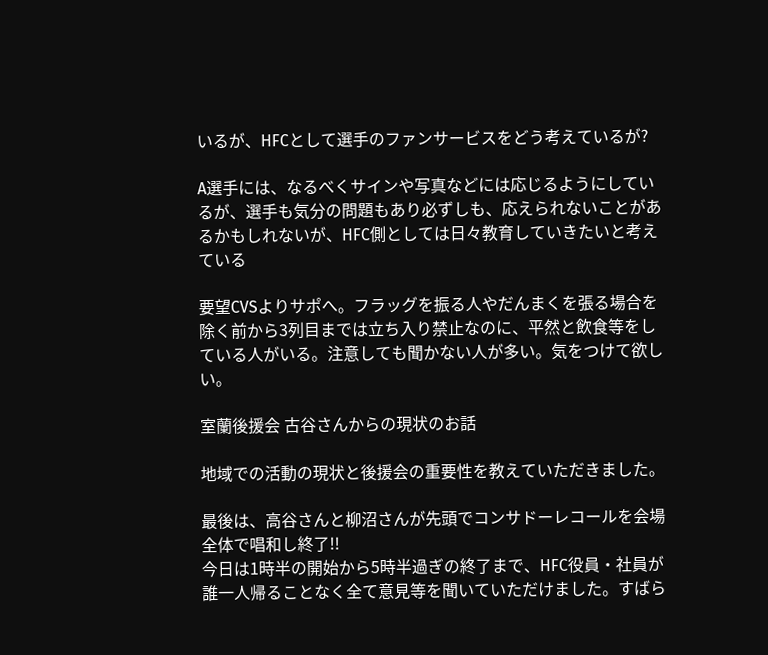いるが、HFCとして選手のファンサービスをどう考えているが?

A選手には、なるべくサインや写真などには応じるようにしているが、選手も気分の問題もあり必ずしも、応えられないことがあるかもしれないが、HFC側としては日々教育していきたいと考えている

要望CVSよりサポへ。フラッグを振る人やだんまくを張る場合を除く前から3列目までは立ち入り禁止なのに、平然と飲食等をしている人がいる。注意しても聞かない人が多い。気をつけて欲しい。

室蘭後援会 古谷さんからの現状のお話

地域での活動の現状と後援会の重要性を教えていただきました。

最後は、高谷さんと柳沼さんが先頭でコンサドーレコールを会場全体で唱和し終了!!
今日は1時半の開始から5時半過ぎの終了まで、HFC役員・社員が誰一人帰ることなく全て意見等を聞いていただけました。すばら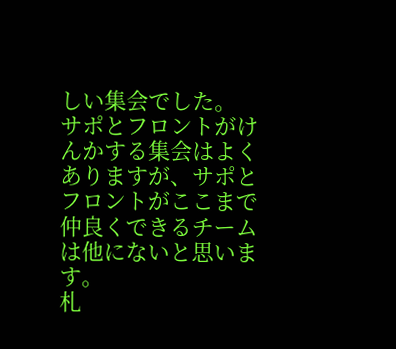しい集会でした。
サポとフロントがけんかする集会はよくありますが、サポとフロントがここまで仲良くできるチームは他にないと思います。
札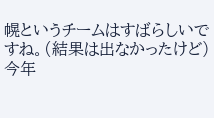幌というチームはすばらしいですね。(結果は出なかったけど)
今年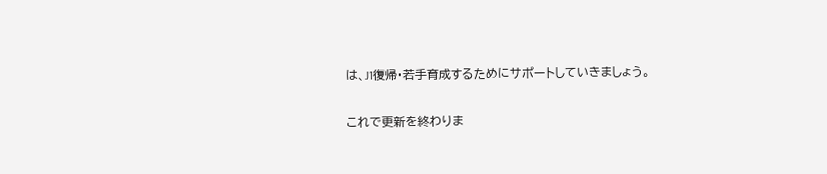は、J1復帰・若手育成するためにサポートしていきましょう。

これで更新を終わりま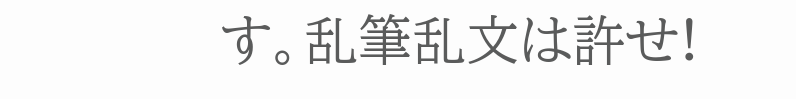す。乱筆乱文は許せ!